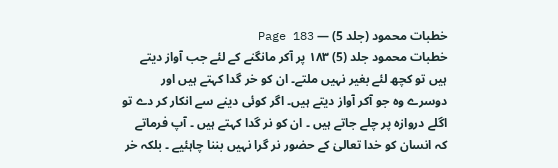خطبات محمود (جلد 5) — Page 183
خطبات محمود جلد (5) ۱۸۳ پر آکر مانگنے کے لئے جب آواز دیتے ہیں تو کچھ لئے بغیر نہیں ملتے۔ ان کو خر گدا کہتے ہیں اور دوسرے وہ جو آکر آواز دیتے ہیں۔ اگر کوئی دینے سے انکار کر دے تو اگلے دروازہ پر چلے جاتے ہیں ۔ ان کو نر گدا کہتے ہیں ۔ آپ فرماتے کہ انسان کو خدا تعالیٰ کے حضور نر گرا نہیں بننا چاہئیے ۔ بلکہ خر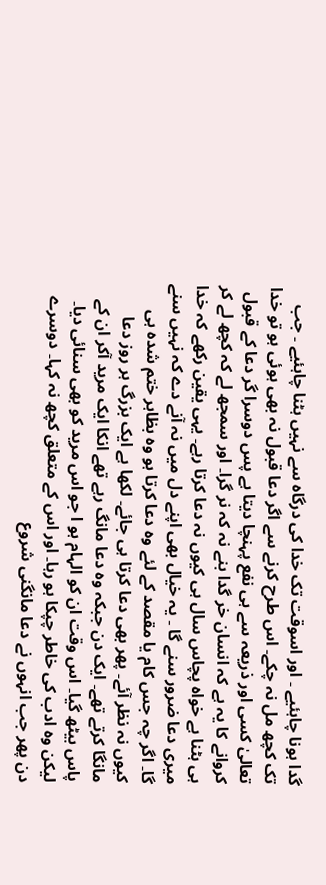گدا ہونا چاہئیے ۔ اور اسوقت تک خدا کی درگاہ سے نہیں ہٹنا چاہئیے ۔ جب تک کچھ مل نہ چکے۔ اس طرح کرنے سے اگر دعا قبول نہ بھی ہوئی ہو تو خدا تعالیٰ کسی اور ذریعہ سے ہی نفع پہنچا دیتا ہے پس دوسرا گر دعا کے قبول کروانے کا یہ ہے کہ انسان خر گدا بنے نہ کہ نر گرا۔ اور سمجھ لے کہ کچھ لے کر ہی ہٹنا ہے خواہ پچاس سال ہی کیوں نہ دعا کرتا رہے۔ یہی یقین رکھے کہ خدا میری دعا ضرور سنے گا ۔ یہ خیال بھی اپنے دل میں نہ آنے دے کہ نہیں سنے گا۔ اگر چہ جس کام یا مقصد کے لئے وہ دعا کرتا ہو وہ بظاہر ختم شدہ ہی کیوں نہ نظر آئے۔ پھر بھی دعا کرتا ہی جائے۔ لکھا ہے ایک بزرگ ہر روز دعا مانگا کرتے تھے۔ ایک دن جبکہ وہ دعا مانگ رہے تھے انکا ایک مرید آکر ان کے پاس بیٹھ گیا۔ اس وقت ان کو الہام ہو ا جو اس مرید کو بھی سنائی دیا۔ لیکن وہ ادب کی خاطر چپکا ہو رہا۔ اور اس کے متعلق کچھ نہ کہا۔ دوسرے دن پھر جب انہوں نے دعا مانگنی شروع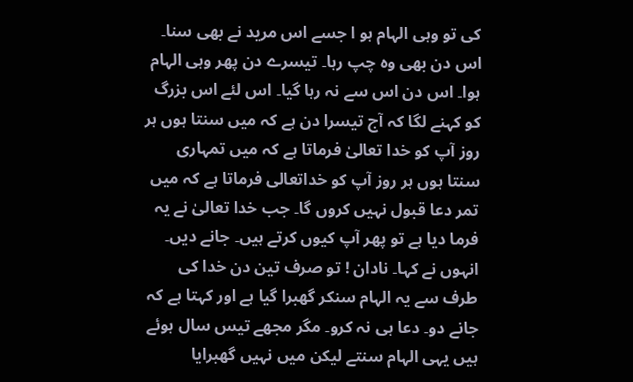کی تو وہی الہام ہو ا جسے اس مرید نے بھی سنا۔ اس دن بھی وہ چپ رہا۔ تیسرے دن پھر وہی الہام ہوا۔ اس دن اس سے نہ رہا گیا۔ اس لئے اس بزرگ کو کہنے لگا کہ آج تیسرا دن ہے کہ میں سنتا ہوں ہر روز آپ کو خدا تعالیٰ فرماتا ہے کہ میں تمہاری سنتا ہوں ہر روز آپ کو خداتعالی فرماتا ہے کہ میں تمر دعا قبول نہیں کروں گا۔ جب خدا تعالیٰ نے یہ فرما دیا ہے تو پھر آپ کیوں کرتے ہیں۔ جانے دیں۔ انہوں نے کہا۔ نادان ! تو صرف تین دن خدا کی طرف سے یہ الہام سنکر گھبرا گیا ہے اور کہتا ہے کہ جانے دو۔ دعا ہی نہ کرو۔ مگر مجھے تیس سال ہوئے ہیں یہی الہام سنتے لیکن میں نہیں گھبرایا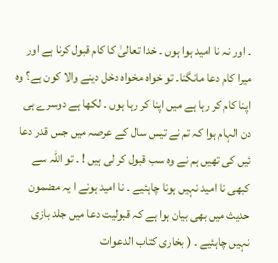۔ اور نہ نا امید ہوا ہوں ۔ خدا تعالیٰ کا کام قبول کرنا ہے اور میرا کام دعا مانگنا۔ تو خواہ مخواہ دخل دینے والا کون ہے؟ وہ اپنا کام کر رہا ہے میں اپنا کر رہا ہوں ۔ لکھا ہے دوسرے ہی دن الہام ہوا کہ تم نے تیس سال کے عرصہ میں جس قدر دعا ئیں کی تھیں ہم نے وہ سب قبول کر لی ہیں ! ۔ تو اللہ سے کبھی نا امید نہیں ہونا چاہئیے ۔ نا امید ہونے ا یہ مضمون حدیث میں بھی بیان ہوا ہے کہ قبولیت دعا میں جلد بازی نہیں چاہئیے ۔ ( بخاری کتاب الدعوات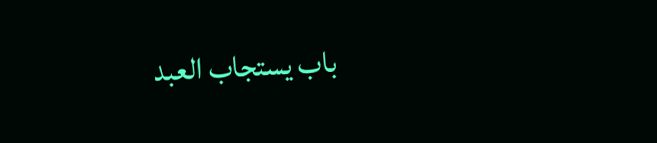باب يستجاب العبد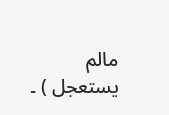مالم يستعجل ) ۔